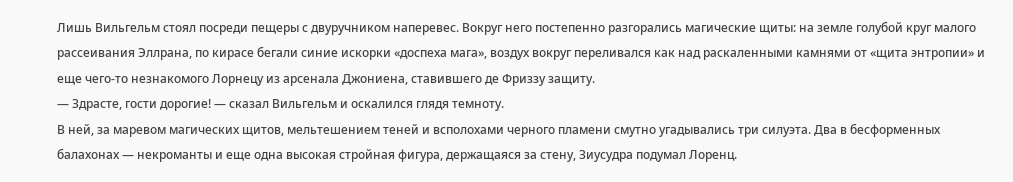Лишь Вильгельм стоял посреди пещеры с двуручником наперевес. Вокруг него постепенно разгорались магические щиты: на земле голубой круг малого рассеивания Эллрана, по кирасе бегали синие искорки «доспеха мага», воздух вокруг переливался как над раскаленными камнями от «щита энтропии» и еще чего-то незнакомого Лорнецу из арсенала Джониена, ставившего де Фриззу защиту.
— Здрасте, гости дорогие! — сказал Вильгельм и оскалился глядя темноту.
В ней, за маревом магических щитов, мельтешением теней и всполохами черного пламени смутно угадывались три силуэта. Два в бесформенных балахонах — некроманты и еще одна высокая стройная фигура, держащаяся за стену, Зиусудра подумал Лоренц.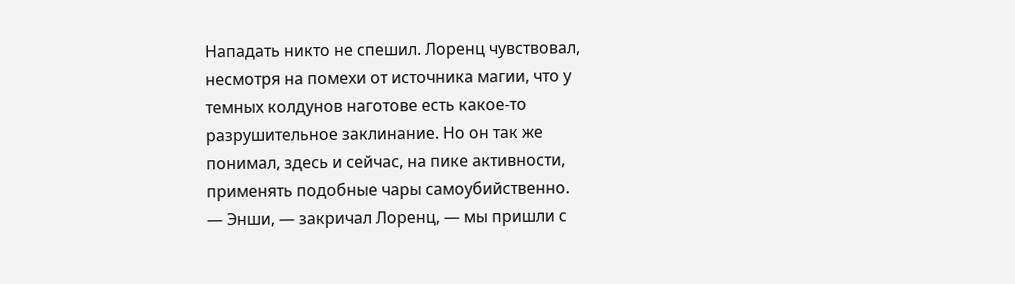Нападать никто не спешил. Лоренц чувствовал, несмотря на помехи от источника магии, что у темных колдунов наготове есть какое-то разрушительное заклинание. Но он так же понимал, здесь и сейчас, на пике активности, применять подобные чары самоубийственно.
— Энши, — закричал Лоренц, — мы пришли с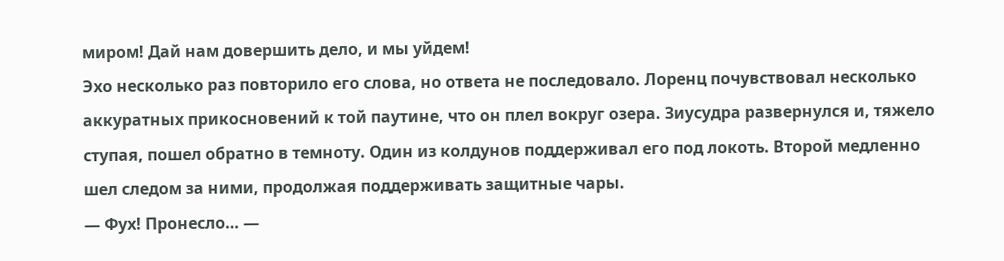миром! Дай нам довершить дело, и мы уйдем!
Эхо несколько раз повторило его слова, но ответа не последовало. Лоренц почувствовал несколько аккуратных прикосновений к той паутине, что он плел вокруг озера. Зиусудра развернулся и, тяжело ступая, пошел обратно в темноту. Один из колдунов поддерживал его под локоть. Второй медленно шел следом за ними, продолжая поддерживать защитные чары.
— Фух! Пронесло… —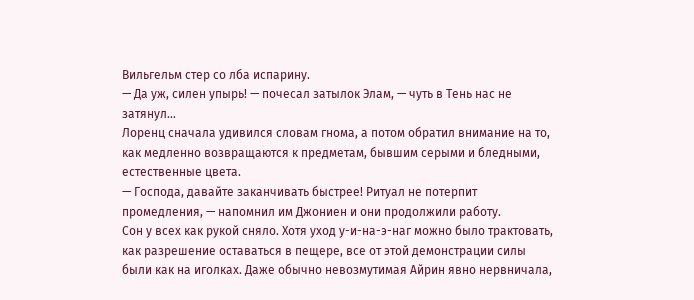Вильгельм стер со лба испарину.
— Да уж, силен упырь! — почесал затылок Элам, — чуть в Тень нас не затянул…
Лоренц сначала удивился словам гнома, а потом обратил внимание на то, как медленно возвращаются к предметам, бывшим серыми и бледными, естественные цвета.
— Господа, давайте заканчивать быстрее! Ритуал не потерпит промедления, — напомнил им Джониен и они продолжили работу.
Сон у всех как рукой сняло. Хотя уход у-и-на-э-наг можно было трактовать, как разрешение оставаться в пещере, все от этой демонстрации силы были как на иголках. Даже обычно невозмутимая Айрин явно нервничала,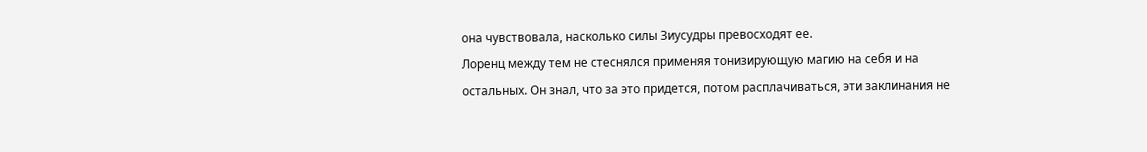она чувствовала, насколько силы Зиусудры превосходят ее.
Лоренц между тем не стеснялся применяя тонизирующую магию на себя и на остальных. Он знал, что за это придется, потом расплачиваться, эти заклинания не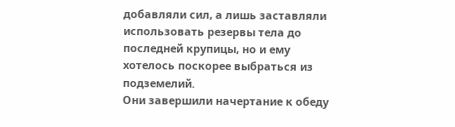добавляли сил, а лишь заставляли использовать резервы тела до последней крупицы, но и ему хотелось поскорее выбраться из подземелий.
Они завершили начертание к обеду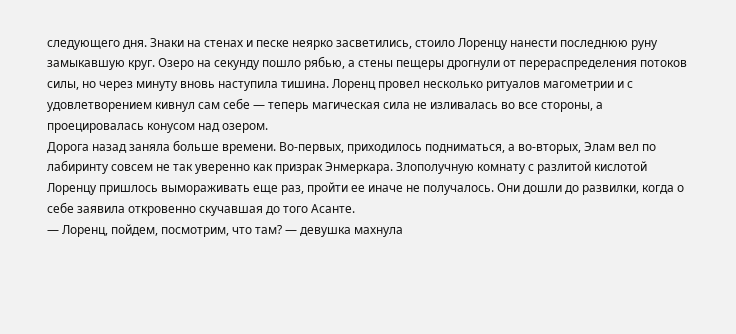следующего дня. Знаки на стенах и песке неярко засветились, стоило Лоренцу нанести последнюю руну замыкавшую круг. Озеро на секунду пошло рябью, а стены пещеры дрогнули от перераспределения потоков силы, но через минуту вновь наступила тишина. Лоренц провел несколько ритуалов магометрии и с удовлетворением кивнул сам себе — теперь магическая сила не изливалась во все стороны, а проецировалась конусом над озером.
Дорога назад заняла больше времени. Во-первых, приходилось подниматься, а во-вторых, Элам вел по лабиринту совсем не так уверенно как призрак Энмеркара. Злополучную комнату с разлитой кислотой Лоренцу пришлось вымораживать еще раз, пройти ее иначе не получалось. Они дошли до развилки, когда о себе заявила откровенно скучавшая до того Асанте.
— Лоренц, пойдем, посмотрим, что там? — девушка махнула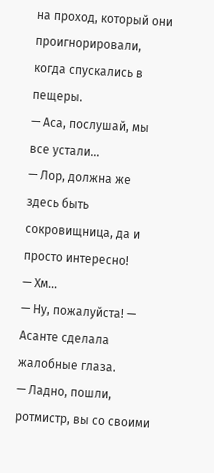на проход, который они проигнорировали, когда спускались в пещеры.
— Аса, послушай, мы все устали…
— Лор, должна же здесь быть сокровищница, да и просто интересно!
— Хм…
— Ну, пожалуйста! — Асанте сделала жалобные глаза.
— Ладно, пошли, ротмистр, вы со своими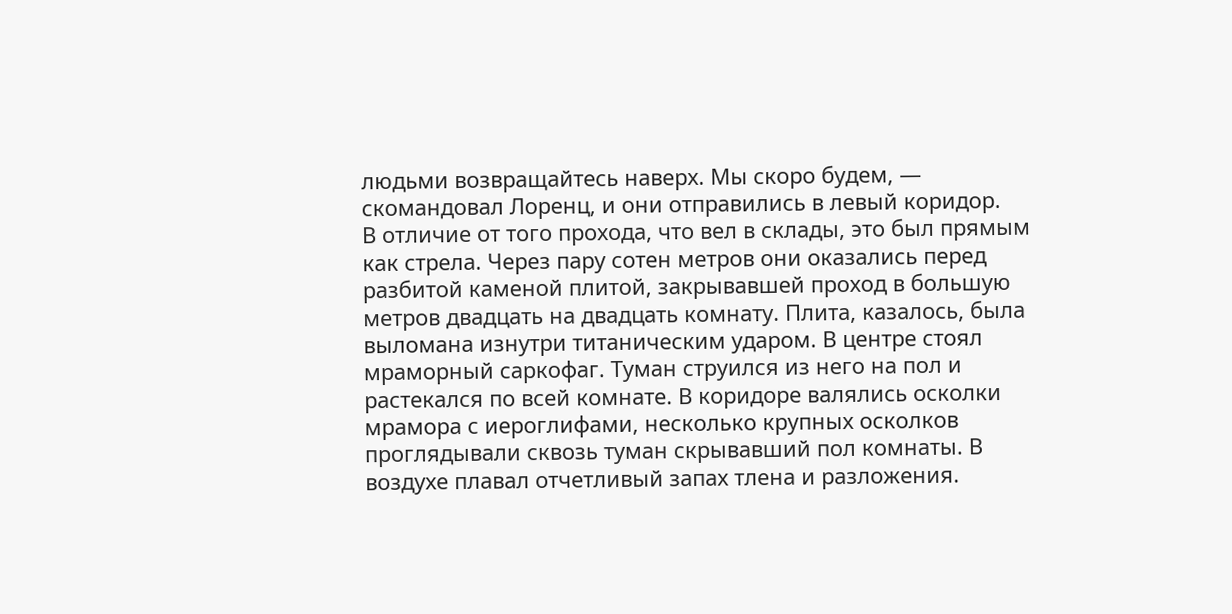людьми возвращайтесь наверх. Мы скоро будем, — скомандовал Лоренц, и они отправились в левый коридор.
В отличие от того прохода, что вел в склады, это был прямым как стрела. Через пару сотен метров они оказались перед разбитой каменой плитой, закрывавшей проход в большую метров двадцать на двадцать комнату. Плита, казалось, была выломана изнутри титаническим ударом. В центре стоял мраморный саркофаг. Туман струился из него на пол и растекался по всей комнате. В коридоре валялись осколки мрамора с иероглифами, несколько крупных осколков проглядывали сквозь туман скрывавший пол комнаты. В воздухе плавал отчетливый запах тлена и разложения.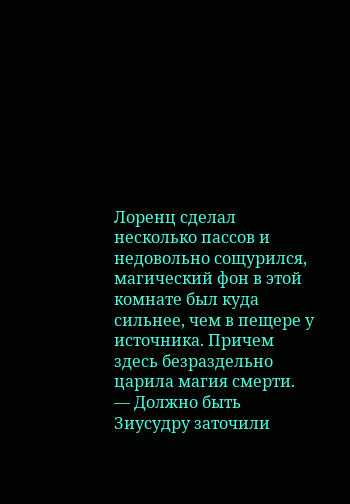Лоренц сделал несколько пассов и недовольно сощурился, магический фон в этой комнате был куда сильнее, чем в пещере у источника. Причем здесь безраздельно царила магия смерти.
— Должно быть Зиусудру заточили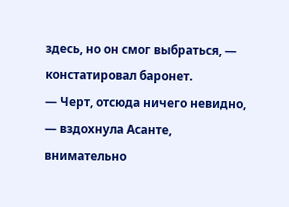здесь, но он смог выбраться, — констатировал баронет.
— Черт, отсюда ничего невидно, — вздохнула Асанте, внимательно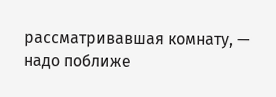рассматривавшая комнату, — надо поближе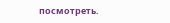посмотреть.